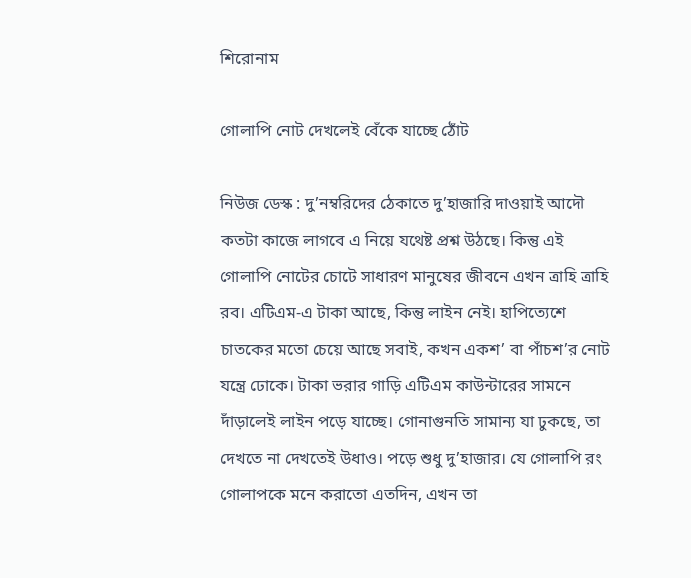শিরোনাম

গোলাপি নোট দেখলেই বেঁকে যাচ্ছে ঠোঁট

নিউজ ডেস্ক : দু’নম্বরিদের ঠেকাতে দু’হাজারি দাওয়াই আদৌ কতটা কাজে লাগবে এ নিয়ে যথেষ্ট প্রশ্ন উঠছে। কিন্তু এই গোলাপি নোটের চোটে সাধারণ মানুষের জীবনে এখন ত্রাহি ত্রাহি রব। এটিএম-এ টাকা আছে, কিন্তু লাইন নেই। হাপিত্যেশে চাতকের মতো চেয়ে আছে সবাই, কখন একশ’ বা পাঁচশ’র নোট যন্ত্রে ঢোকে। টাকা ভরার গাড়ি এটিএম কাউন্টারের সামনে দাঁড়ালেই লাইন পড়ে যাচ্ছে। গোনাগুনতি সামান্য যা ঢুকছে, তা দেখতে না দেখতেই উধাও। পড়ে শুধু দু’হাজার। যে গোলাপি রং গোলাপকে মনে করাতো এতদিন, এখন তা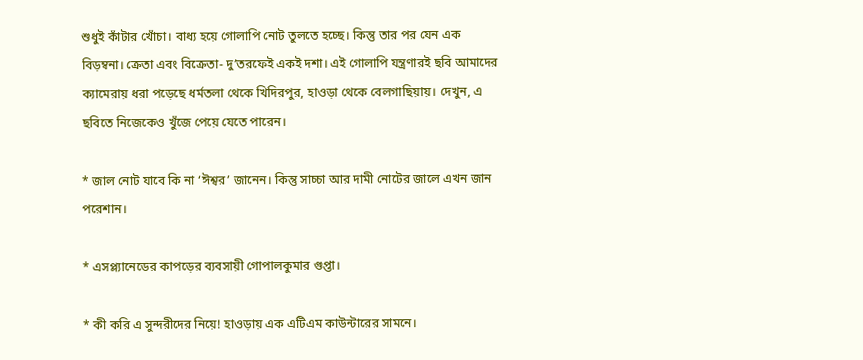শুধুই কাঁটার খোঁচা। বাধ্য হয়ে গোলাপি নোট তুলতে হচ্ছে। কিন্তু তার পর যেন এক বিড়ম্বনা। ক্রেতা এবং বিক্রেতা- দু’তরফেই একই দশা। এই গোলাপি যন্ত্রণারই ছবি আমাদের ক্যামেরায় ধরা পড়েছে ধর্মতলা থেকে খিদিরপুর, হাওড়া থেকে বেলগাছিয়ায়। দেখুন, এ ছবিতে নিজেকেও খুঁজে পেয়ে যেতে পারেন।

* জাল নোট যাবে কি না ‘ঈশ্বর’ জানেন। কিন্তু সাচ্চা আর দামী নোটের জালে এখন জান পরেশান।

* এসপ্ল্যানেডের কাপড়ের ব্যবসায়ী গোপালকুমার গুপ্তা।

* কী করি এ সুন্দরীদের নিয়ে! হাওড়ায় এক এটিএম কাউন্টারের সামনে।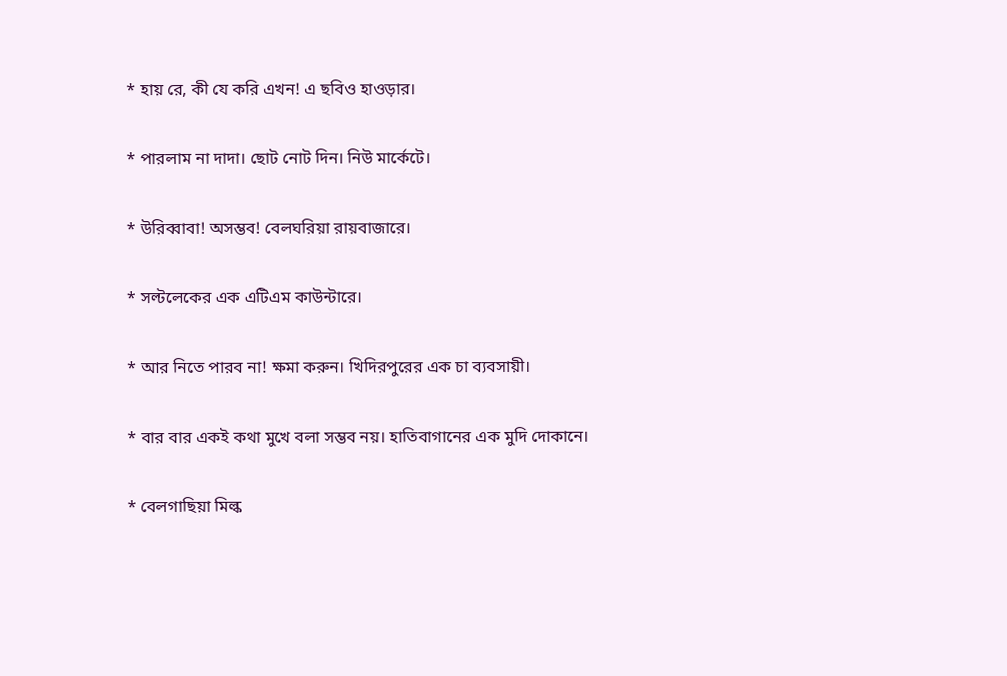* হায় রে, কী যে করি এখন! এ ছবিও হাওড়ার।

* পারলাম না দাদা। ছোট নোট দিন। নিউ মার্কেটে।

* উরিব্বাবা! অসম্ভব! বেলঘরিয়া রায়বাজারে।

* সল্টলেকের এক এটিএম কাউন্টারে।

* আর নিতে পারব না! ক্ষমা করুন। খিদিরপুরের এক চা ব্যবসায়ী।

* বার বার একই কথা মুখে বলা সম্ভব নয়। হাতিবাগানের এক মুদি দোকানে।

* বেলগাছিয়া মিল্ক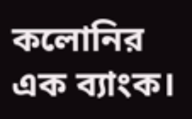কলোনির এক ব্যাংক।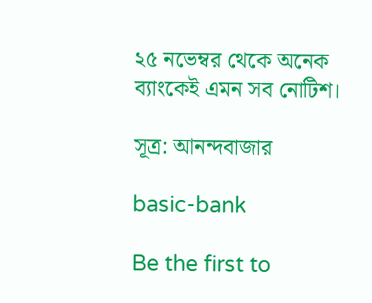২৫ নভেম্বর থেকে অনেক ব্যাংকেই এমন সব নোটিশ।

সূত্র: আনন্দবাজার

basic-bank

Be the first to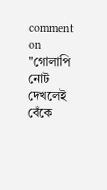comment on "গোলাপি নোট দেখলেই বেঁকে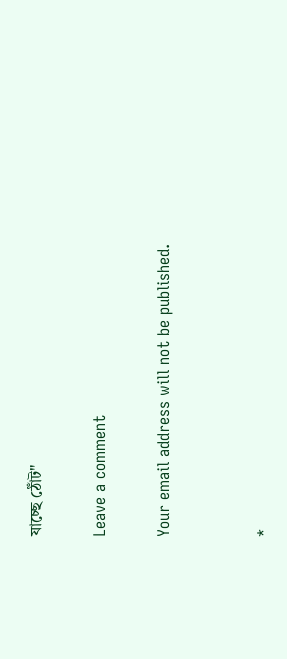যাচ্ছে ঠোঁট"

Leave a comment

Your email address will not be published.


*